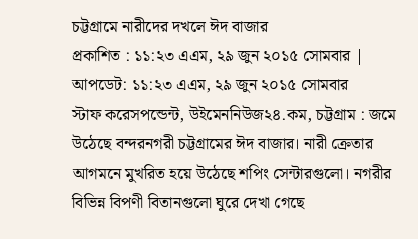চট্টগ্রামে নারীদের দখলে ঈদ বাজার
প্রকাশিত : ১১:২৩ এএম, ২৯ জুন ২০১৫ সোমবার | আপডেট: ১১:২৩ এএম, ২৯ জুন ২০১৫ সোমবার
স্টাফ করেসপন্ডেন্ট, উইমেননিউজ২৪.কম, চট্টগ্রাম : জমে উঠেছে বন্দরনগরী চট্টগ্রামের ঈদ বাজার। নারী ক্রেতার আগমনে মুখরিত হয়ে উঠেছে শপিং সেন্টারগুলো। নগরীর বিভিন্ন বিপণী বিতানগুলো ঘুরে দেখা গেছে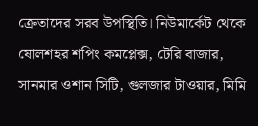ক্রেতাদের সরব উপস্থিতি। নিউমার্কেট থেকে ষোলশহর শপিং কমপ্লেক্স, টেরি বাজার, সানমার ওশান সিটি, গুলজার টাওয়ার, মিমি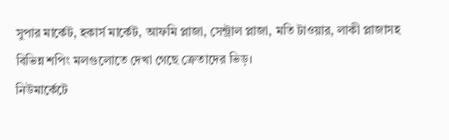সুপার মার্কেট, হকার্স মার্কেট, আফমি প্লাজা, সেন্ট্রাল প্লাজা, মতি টাওয়ার, লাকী প্লাজাসহ বিভিন্ন শপিং মলগুলোতে দেখা গেছে ক্রেতাদের ভিড়।
নিউমার্কেটে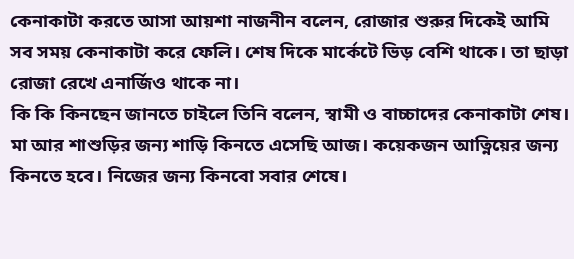কেনাকাটা করতে আসা আয়শা নাজনীন বলেন, রোজার শুরুর দিকেই আমি সব সময় কেনাকাটা করে ফেলি। শেষ দিকে মার্কেটে ভিড় বেশি থাকে। তা ছাড়া রোজা রেখে এনার্জিও থাকে না।
কি কি কিনছেন জানতে চাইলে তিনি বলেন, স্বামী ও বাচ্চাদের কেনাকাটা শেষ। মা আর শাশুড়ির জন্য শাড়ি কিনতে এসেছি আজ। কয়েকজন আত্নিয়ের জন্য কিনতে হবে। নিজের জন্য কিনবো সবার শেষে।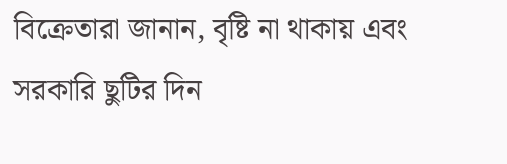বিক্রেতারা জানান, বৃষ্টি না থাকায় এবং সরকারি ছুটির দিন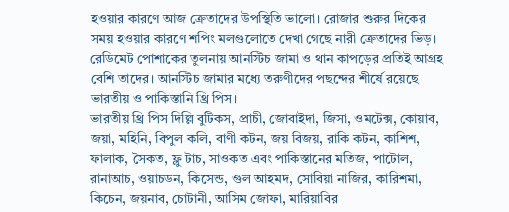হওয়ার কারণে আজ ক্রেতাদের উপস্থিতি ভালো। রোজার শুরুর দিকের সময় হওয়ার কারণে শপিং মলগুলোতে দেখা গেছে নারী ক্রেতাদের ভিড়। রেডিমেট পোশাকের তুলনায় আনস্টিচ জামা ও থান কাপড়ের প্রতিই আগ্রহ বেশি তাদের। আনস্টিচ জামার মধ্যে তরুণীদের পছন্দের শীর্ষে রয়েছে ভারতীয় ও পাকিস্তানি থ্রি পিস।
ভারতীয় থ্রি পিস দিল্লি বুটিকস, প্রাচী, জোবাইদা, জিসা, ওমটেক্স, কোয়াব, জয়া, মহিনি, বিপুল কলি, বাণী কটন, জয় বিজয়, রাকি কটন, কাশিশ, ফালাক, সৈকত, ফ্লু টাচ, সাওকত এবং পাকিস্তানের মতিজ, পাটোল, রানাআচ, ওয়াচডন, কিসেন্ড, গুল আহমদ, সোবিয়া নাজির, কারিশমা, কিচেন, জয়নাব, চোটানী, আসিম জোফা, মারিয়াবির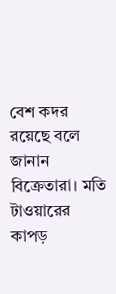বেশ কদর রয়েছে বলে জানান বিক্রেতারা। মতি টাওয়ারের কাপড়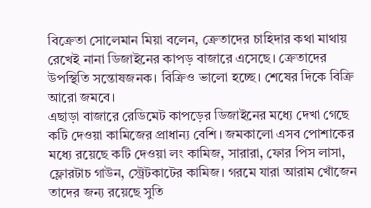বিক্রেতা সোলেমান মিয়া বলেন, ক্রেতাদের চাহিদার কথা মাথায় রেখেই নানা ডিজাইনের কাপড় বাজারে এসেছে। ক্রেতাদের উপস্থিতি সন্তোষজনক। বিক্রিও ভালো হচ্ছে। শেষের দিকে বিক্রি আরো জমবে।
এছাড়া বাজারে রেডিমেট কাপড়ের ডিজাইনের মধ্যে দেখা গেছে কটি দেওয়া কামিজের প্রাধান্য বেশি। জমকালো এসব পোশাকের মধ্যে রয়েছে কটি দেওয়া লং কামিজ, সারারা, ফোর পিস লাসা, ফ্লোরটাচ গাউন, স্ট্রেটকাটের কামিজ। গরমে যারা আরাম খোঁজেন তাদের জন্য রয়েছে সুতি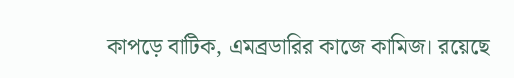কাপড়ে বাটিক, এমব্রডারির কাজে কামিজ। রয়েছে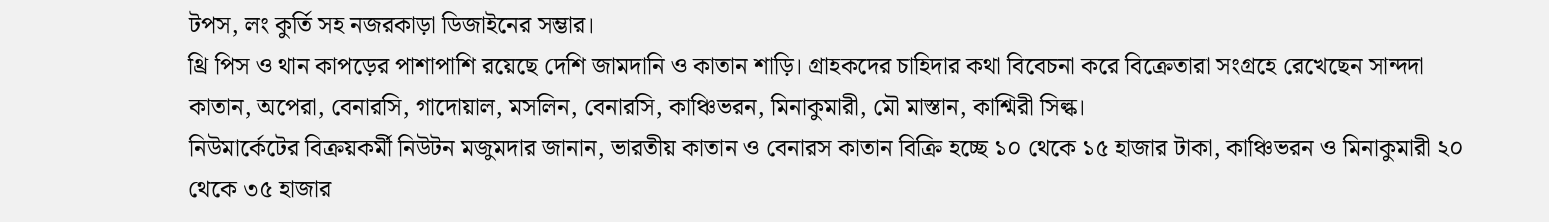টপস, লং কুর্তি সহ নজরকাড়া ডিজাইনের সম্ভার।
থ্রি পিস ও থান কাপড়ের পাশাপাশি রয়েছে দেশি জামদানি ও কাতান শাড়ি। গ্রাহকদের চাহিদার কথা বিবেচনা করে বিক্রেতারা সংগ্রহে রেখেছেন সান্দদা কাতান, অপেরা, বেনারসি, গাদোয়াল, মসলিন, বেনারসি, কাঞ্চিভরন, মিনাকুমারী, মৌ মাস্তান, কাশ্মিরী সিল্ক।
নিউমার্কেটের বিক্রয়কর্মী নিউটন মজুমদার জানান, ভারতীয় কাতান ও বেনারস কাতান বিক্রি হচ্ছে ১০ থেকে ১৫ হাজার টাকা, কাঞ্চিভরন ও মিনাকুমারী ২০ থেকে ৩৫ হাজার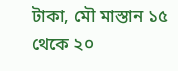টাকা, মৌ মাস্তান ১৫ থেকে ২০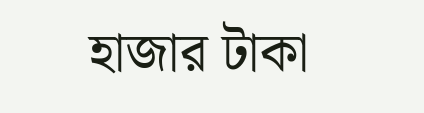হাজার টাকা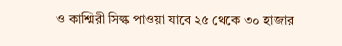ও কাশ্মিরী সিল্ক পাওয়া যাবে ২৫ থেকে ৩০ হাজার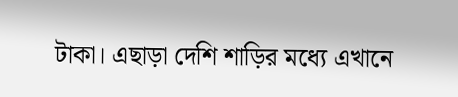টাকা। এছাড়া দেশি শাড়ির মধ্যে এখানে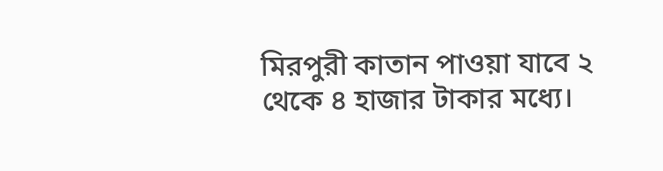মিরপুরী কাতান পাওয়া যাবে ২ থেকে ৪ হাজার টাকার মধ্যে।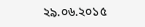২৯.০৬.২০১৫